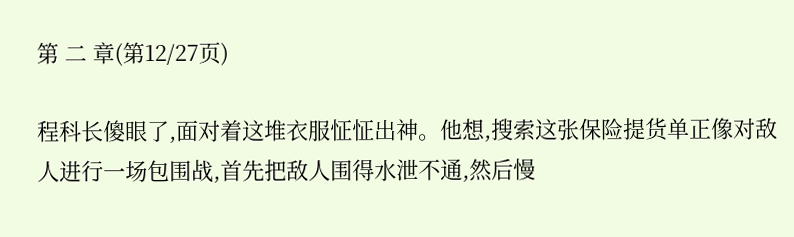第 二 章(第12/27页)

程科长傻眼了,面对着这堆衣服怔怔出神。他想,搜索这张保险提货单正像对敌人进行一场包围战,首先把敌人围得水泄不通,然后慢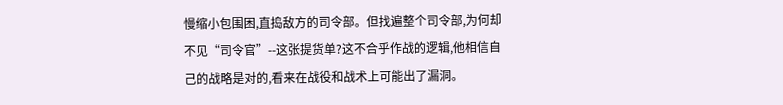慢缩小包围困,直捣敌方的司令部。但找遍整个司令部,为何却不见“司令官”--这张提货单?这不合乎作战的逻辑,他相信自己的战略是对的,看来在战役和战术上可能出了漏洞。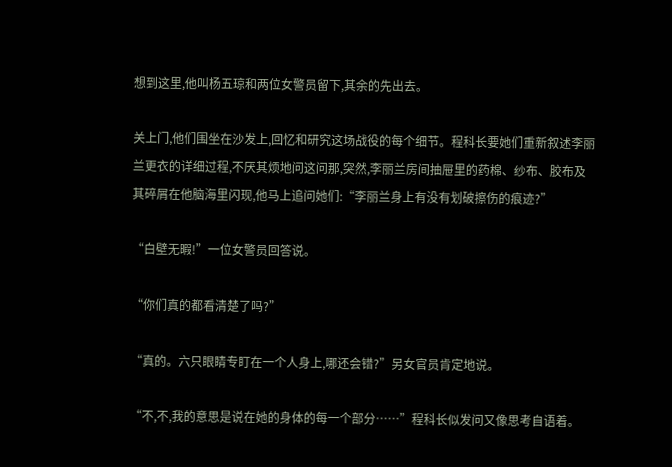想到这里,他叫杨五琼和两位女警员留下,其余的先出去。

关上门,他们围坐在沙发上,回忆和研究这场战役的每个细节。程科长要她们重新叙述李丽兰更衣的详细过程,不厌其烦地问这问那,突然,李丽兰房间抽屉里的药棉、纱布、胶布及其碎屑在他脑海里闪现,他马上追问她们:“李丽兰身上有没有划破擦伤的痕迹?”

“白壁无暇!”一位女警员回答说。

“你们真的都看清楚了吗?”

“真的。六只眼睛专盯在一个人身上,哪还会错?”另女官员肯定地说。

“不,不,我的意思是说在她的身体的每一个部分……”程科长似发问又像思考自语着。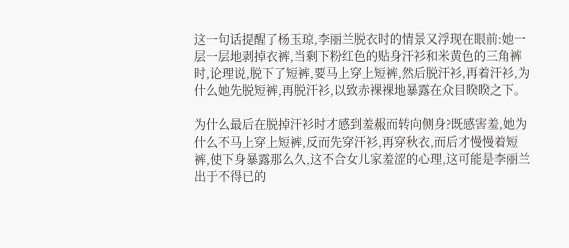这一句话提醒了杨玉琼,李丽兰脱衣时的情景又浮现在眼前:她一层一层地剥掉衣裤,当剩下粉红色的贴身汗衫和米黄色的三角裤时,论理说,脱下了短裤,要马上穿上短裤,然后脱汗衫,再着汗衫,为什么她先脱短裤,再脱汗衫,以致赤裸裸地暴露在众目睽睽之下。

为什么最后在脱掉汗衫时才感到羞赧而转向侧身?既感害羞,她为什么不马上穿上短裤,反而先穿汗衫,再穿秋衣,而后才慢慢着短裤,使下身暴露那么久,这不合女儿家羞涩的心理,这可能是李丽兰出于不得已的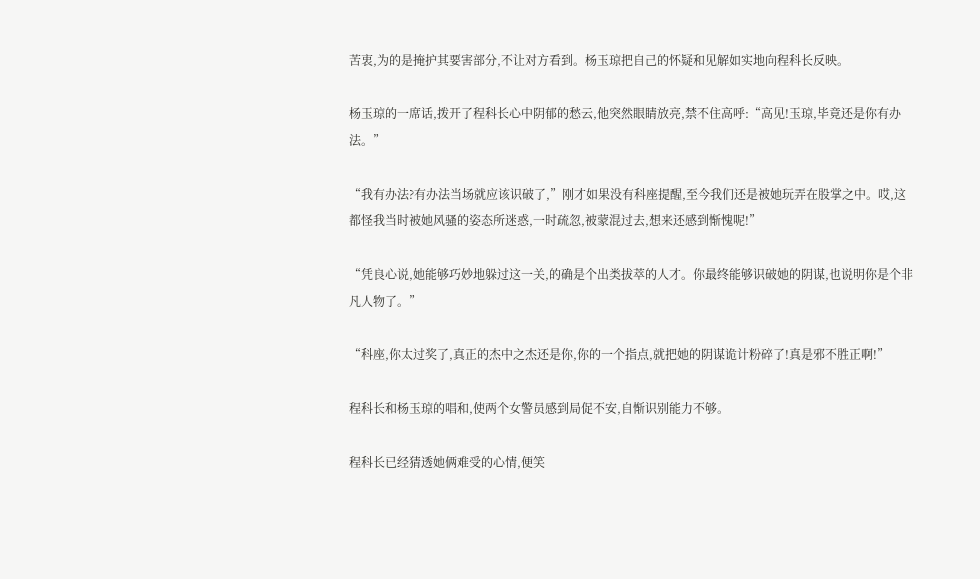苦衷,为的是掩护其要害部分,不让对方看到。杨玉琼把自己的怀疑和见解如实地向程科长反映。

杨玉琼的一席话,拨开了程科长心中阴郁的愁云,他突然眼睛放亮,禁不住高呼:“高见!玉琼,毕竟还是你有办法。”

“我有办法?有办法当场就应该识破了,”刚才如果没有科座提醒,至今我们还是被她玩弄在股掌之中。哎,这都怪我当时被她风骚的姿态所迷惑,一时疏忽,被蒙混过去,想来还感到惭愧呢!”

“凭良心说,她能够巧妙地躲过这一关,的确是个出类拔萃的人才。你最终能够识破她的阴谋,也说明你是个非凡人物了。”

“科座,你太过奖了,真正的杰中之杰还是你,你的一个指点,就把她的阴谋诡计粉碎了!真是邪不胜正啊!”

程科长和杨玉琼的唱和,使两个女警员感到局促不安,自惭识别能力不够。

程科长已经猜透她俩难受的心情,便笑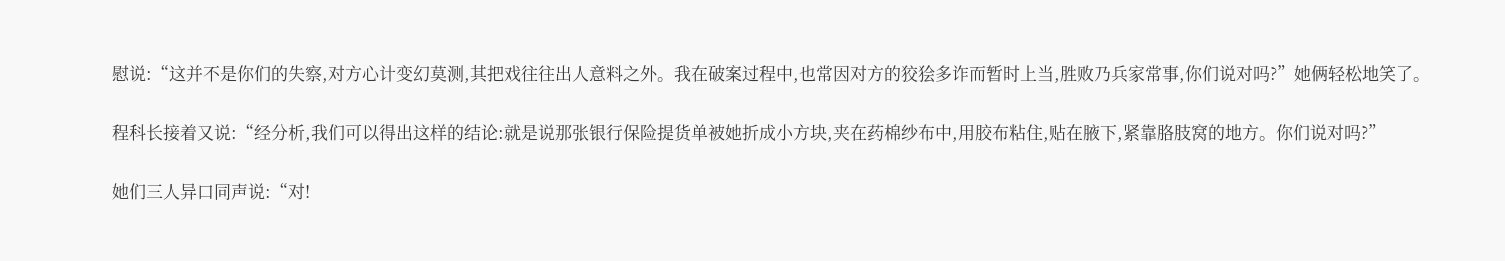慰说:“这并不是你们的失察,对方心计变幻莫测,其把戏往往出人意料之外。我在破案过程中,也常因对方的狡狯多诈而暂时上当,胜败乃兵家常事,你们说对吗?”她俩轻松地笑了。

程科长接着又说:“经分析,我们可以得出这样的结论:就是说那张银行保险提货单被她折成小方块,夹在药棉纱布中,用胶布粘住,贴在腋下,紧靠胳肢窝的地方。你们说对吗?”

她们三人异口同声说:“对!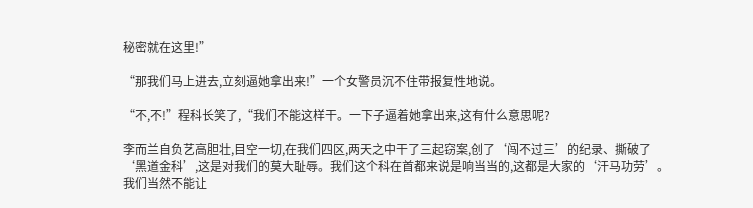秘密就在这里!”

“那我们马上进去,立刻逼她拿出来!”一个女警员沉不住带报复性地说。

“不,不!”程科长笑了,“我们不能这样干。一下子逼着她拿出来,这有什么意思呢?

李而兰自负艺高胆壮,目空一切,在我们四区,两天之中干了三起窃案,创了‘闯不过三’的纪录、撕破了‘黑道金科’,这是对我们的莫大耻辱。我们这个科在首都来说是响当当的,这都是大家的‘汗马功劳’。我们当然不能让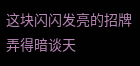这块闪闪发亮的招牌弄得暗谈天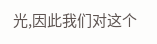光,因此我们对这个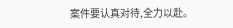案件要认真对待,全力以赴。